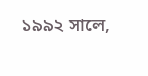১৯৯২ সালে,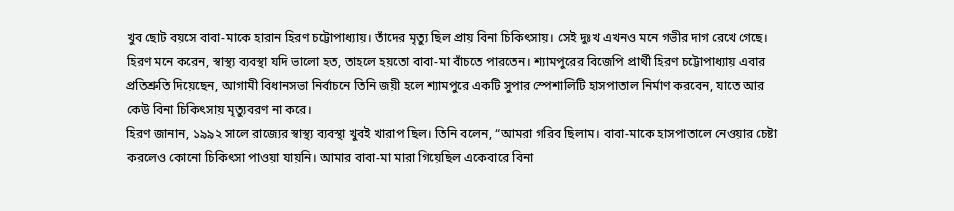খুব ছোট বয়সে বাবা-মাকে হারান হিরণ চট্টোপাধ্যায়। তাঁদের মৃত্যু ছিল প্রায় বিনা চিকিৎসায়। সেই দুঃখ এখনও মনে গভীর দাগ রেখে গেছে। হিরণ মনে করেন, স্বাস্থ্য ব্যবস্থা যদি ভালো হত, তাহলে হয়তো বাবা-মা বাঁচতে পারতেন। শ্যামপুরের বিজেপি প্রার্থী হিরণ চট্টোপাধ্যায় এবার প্রতিশ্রুতি দিয়েছেন, আগামী বিধানসভা নির্বাচনে তিনি জয়ী হলে শ্যামপুরে একটি সুপার স্পেশালিটি হাসপাতাল নির্মাণ করবেন, যাতে আর কেউ বিনা চিকিৎসায় মৃত্যুবরণ না করে।
হিরণ জানান, ১৯৯২ সালে রাজ্যের স্বাস্থ্য ব্যবস্থা খুবই খারাপ ছিল। তিনি বলেন, “আমরা গরিব ছিলাম। বাবা-মাকে হাসপাতালে নেওয়ার চেষ্টা করলেও কোনো চিকিৎসা পাওয়া যায়নি। আমার বাবা-মা মারা গিয়েছিল একেবারে বিনা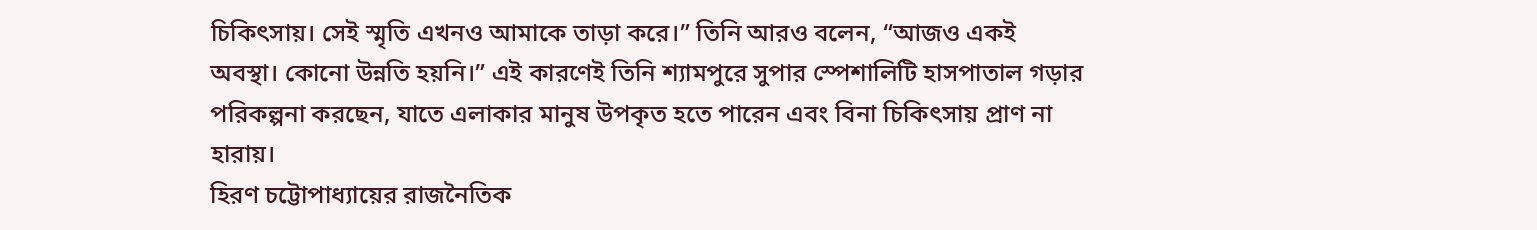চিকিৎসায়। সেই স্মৃতি এখনও আমাকে তাড়া করে।” তিনি আরও বলেন, “আজও একই অবস্থা। কোনো উন্নতি হয়নি।” এই কারণেই তিনি শ্যামপুরে সুপার স্পেশালিটি হাসপাতাল গড়ার পরিকল্পনা করছেন, যাতে এলাকার মানুষ উপকৃত হতে পারেন এবং বিনা চিকিৎসায় প্রাণ না হারায়।
হিরণ চট্টোপাধ্যায়ের রাজনৈতিক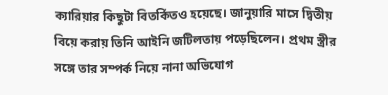ক্যারিয়ার কিছুটা বিতর্কিতও হয়েছে। জানুয়ারি মাসে দ্বিতীয় বিয়ে করায় তিনি আইনি জটিলতায় পড়েছিলেন। প্রথম স্ত্রীর সঙ্গে তার সম্পর্ক নিয়ে নানা অভিযোগ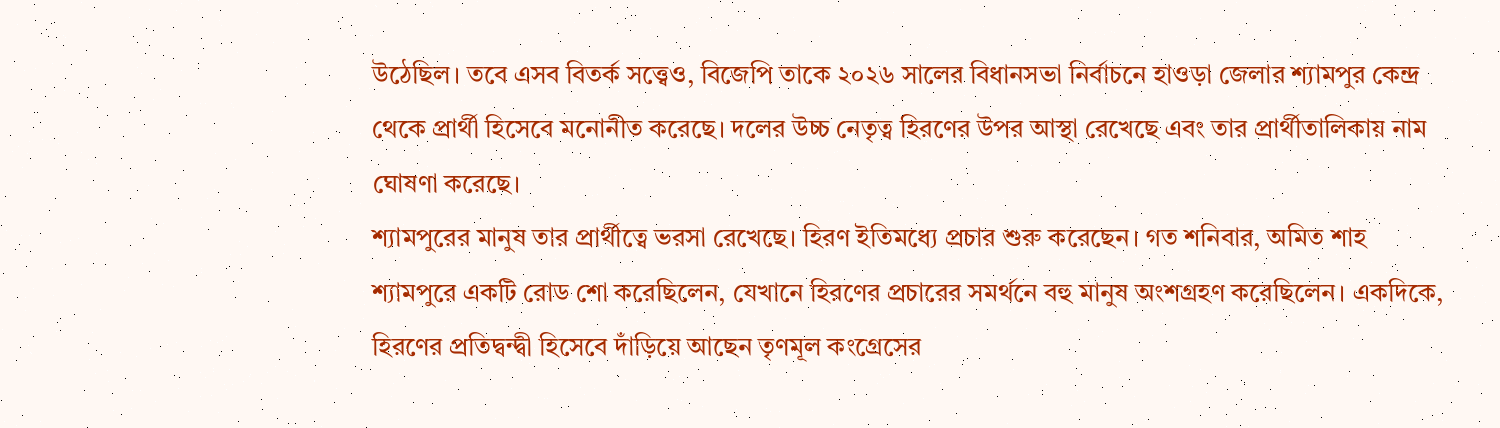উঠেছিল। তবে এসব বিতর্ক সত্ত্বেও, বিজেপি তাকে ২০২৬ সালের বিধানসভা নির্বাচনে হাওড়া জেলার শ্যামপুর কেন্দ্র থেকে প্রার্থী হিসেবে মনোনীত করেছে। দলের উচ্চ নেতৃত্ব হিরণের উপর আস্থা রেখেছে এবং তার প্রার্থীতালিকায় নাম ঘোষণা করেছে।
শ্যামপুরের মানুষ তার প্রার্থীত্বে ভরসা রেখেছে। হিরণ ইতিমধ্যে প্রচার শুরু করেছেন। গত শনিবার, অমিত শাহ শ্যামপুরে একটি রোড শো করেছিলেন, যেখানে হিরণের প্রচারের সমর্থনে বহু মানুষ অংশগ্রহণ করেছিলেন। একদিকে, হিরণের প্রতিদ্বন্দ্বী হিসেবে দাঁড়িয়ে আছেন তৃণমূল কংগ্রেসের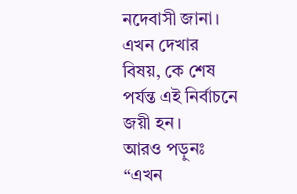নদেবাসী জানা। এখন দেখার বিষয়, কে শেষ পর্যন্ত এই নির্বাচনে জয়ী হন।
আরও পড়ুনঃ “এখন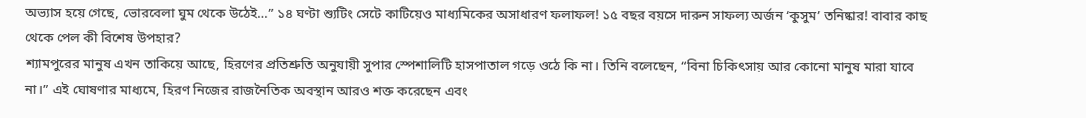অভ্যাস হয়ে গেছে, ভোরবেলা ঘুম থেকে উঠেই…” ১৪ ঘণ্টা শ্যুটিং সেটে কাটিয়েও মাধ্যমিকের অসাধারণ ফলাফল! ১৫ বছর বয়সে দারুন সাফল্য অর্জন ‘কুসুম’ তনিষ্কার! বাবার কাছ থেকে পেল কী বিশেষ উপহার?
শ্যামপুরের মানুষ এখন তাকিয়ে আছে, হিরণের প্রতিশ্রুতি অনুযায়ী সুপার স্পেশালিটি হাসপাতাল গড়ে ওঠে কি না। তিনি বলেছেন, “বিনা চিকিৎসায় আর কোনো মানুষ মারা যাবে না।” এই ঘোষণার মাধ্যমে, হিরণ নিজের রাজনৈতিক অবস্থান আরও শক্ত করেছেন এবং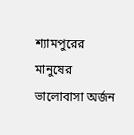শ্যামপুরের মানুষের ভালোবাসা অর্জন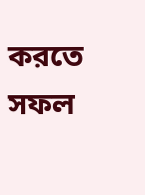করতে সফল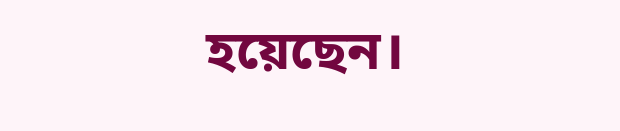হয়েছেন।